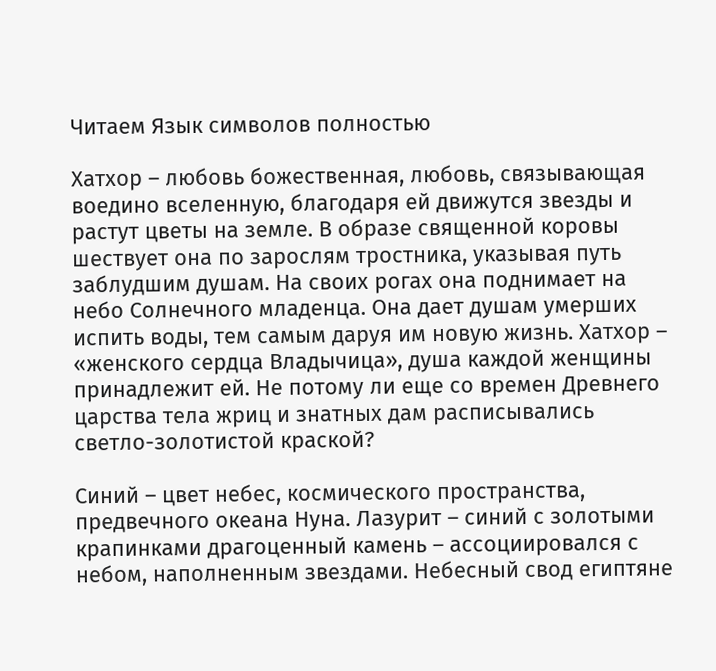Читаем Язык символов полностью

Хатхор – любовь божественная, любовь, связывающая воедино вселенную, благодаря ей движутся звезды и растут цветы на земле. В образе священной коровы шествует она по зарослям тростника, указывая путь заблудшим душам. На своих рогах она поднимает на небо Солнечного младенца. Она дает душам умерших испить воды, тем самым даруя им новую жизнь. Хатхор – «женского сердца Владычица», душа каждой женщины принадлежит ей. Не потому ли еще со времен Древнего царства тела жриц и знатных дам расписывались светло-золотистой краской?

Синий – цвет небес, космического пространства, предвечного океана Нуна. Лазурит – синий с золотыми крапинками драгоценный камень – ассоциировался с небом, наполненным звездами. Небесный свод египтяне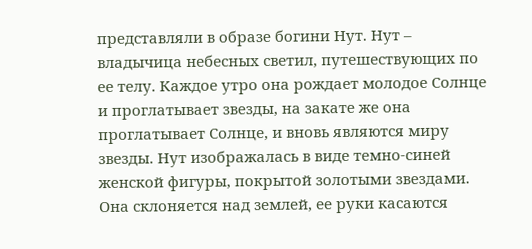представляли в образе богини Нут. Нут – владычица небесных светил, путешествующих по ее телу. Каждое утро она рождает молодое Солнце и проглатывает звезды, на закате же она проглатывает Солнце, и вновь являются миру звезды. Нут изображалась в виде темно-синей женской фигуры, покрытой золотыми звездами. Она склоняется над землей, ее руки касаются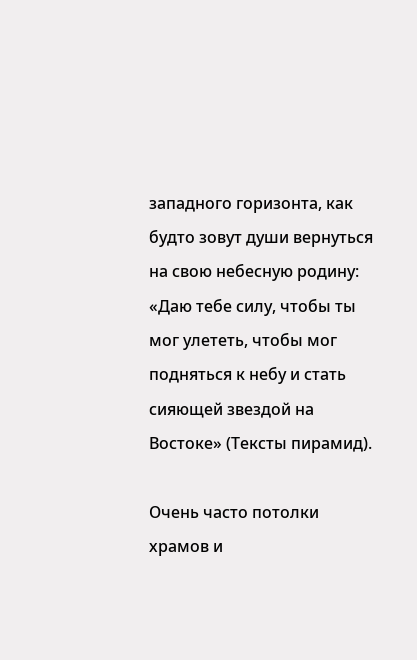западного горизонта, как будто зовут души вернуться на свою небесную родину: «Даю тебе силу, чтобы ты мог улететь, чтобы мог подняться к небу и стать сияющей звездой на Востоке» (Тексты пирамид).

Очень часто потолки храмов и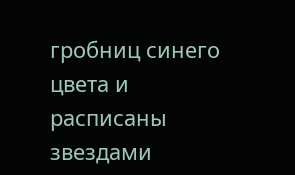гробниц синего цвета и расписаны звездами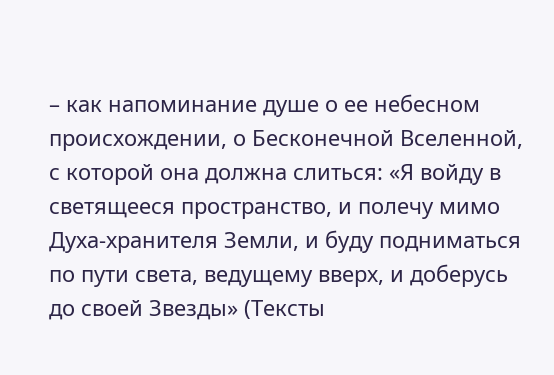– как напоминание душе о ее небесном происхождении, о Бесконечной Вселенной, с которой она должна слиться: «Я войду в светящееся пространство, и полечу мимо Духа-хранителя Земли, и буду подниматься по пути света, ведущему вверх, и доберусь до своей Звезды» (Тексты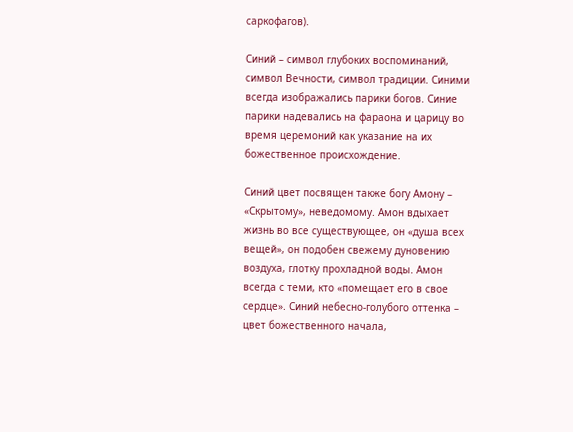саркофагов).

Синий – символ глубоких воспоминаний, символ Вечности, символ традиции. Синими всегда изображались парики богов. Синие парики надевались на фараона и царицу во время церемоний как указание на их божественное происхождение.

Синий цвет посвящен также богу Амону – «Скрытому», неведомому. Амон вдыхает жизнь во все существующее, он «душа всех вещей», он подобен свежему дуновению воздуха, глотку прохладной воды. Амон всегда с теми, кто «помещает его в свое сердце». Синий небесно-голубого оттенка – цвет божественного начала,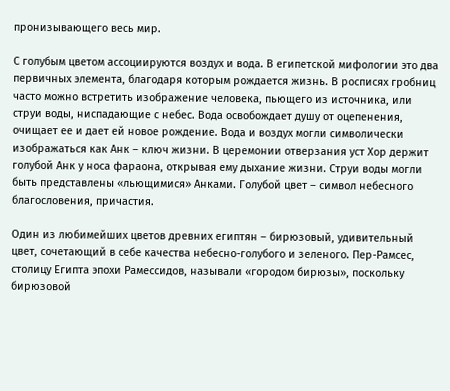пронизывающего весь мир.

С голубым цветом ассоциируются воздух и вода. В египетской мифологии это два первичных элемента, благодаря которым рождается жизнь. В росписях гробниц часто можно встретить изображение человека, пьющего из источника, или струи воды, ниспадающие с небес. Вода освобождает душу от оцепенения, очищает ее и дает ей новое рождение. Вода и воздух могли символически изображаться как Анк – ключ жизни. В церемонии отверзания уст Хор держит голубой Анк у носа фараона, открывая ему дыхание жизни. Струи воды могли быть представлены «льющимися» Анками. Голубой цвет – символ небесного благословения, причастия.

Один из любимейших цветов древних египтян – бирюзовый, удивительный цвет, сочетающий в себе качества небесно-голубого и зеленого. Пер-Рамсес, столицу Египта эпохи Рамессидов, называли «городом бирюзы», поскольку бирюзовой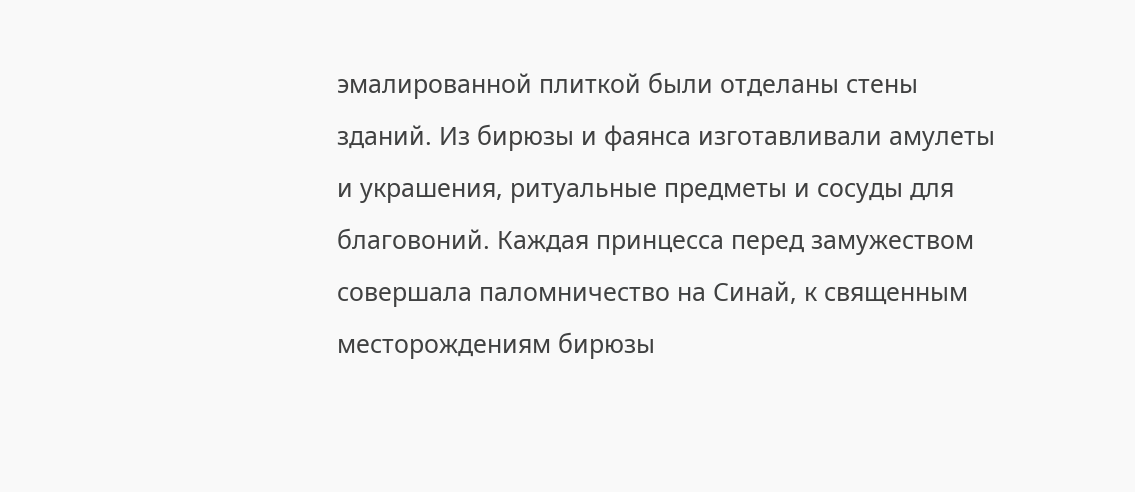эмалированной плиткой были отделаны стены зданий. Из бирюзы и фаянса изготавливали амулеты и украшения, ритуальные предметы и сосуды для благовоний. Каждая принцесса перед замужеством совершала паломничество на Синай, к священным месторождениям бирюзы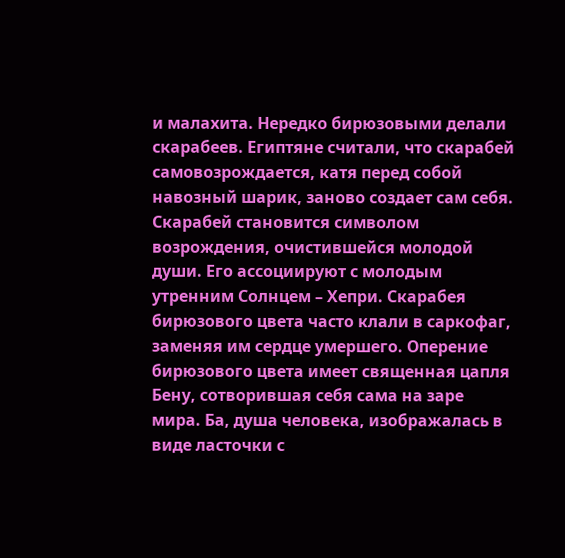и малахита. Нередко бирюзовыми делали скарабеев. Египтяне считали, что скарабей самовозрождается, катя перед собой навозный шарик, заново создает сам себя. Скарабей становится символом возрождения, очистившейся молодой души. Его ассоциируют с молодым утренним Солнцем – Хепри. Скарабея бирюзового цвета часто клали в саркофаг, заменяя им сердце умершего. Оперение бирюзового цвета имеет священная цапля Бену, сотворившая себя сама на заре мира. Ба, душа человека, изображалась в виде ласточки с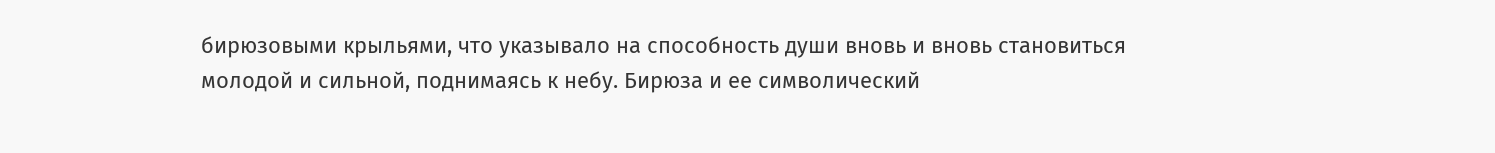бирюзовыми крыльями, что указывало на способность души вновь и вновь становиться молодой и сильной, поднимаясь к небу. Бирюза и ее символический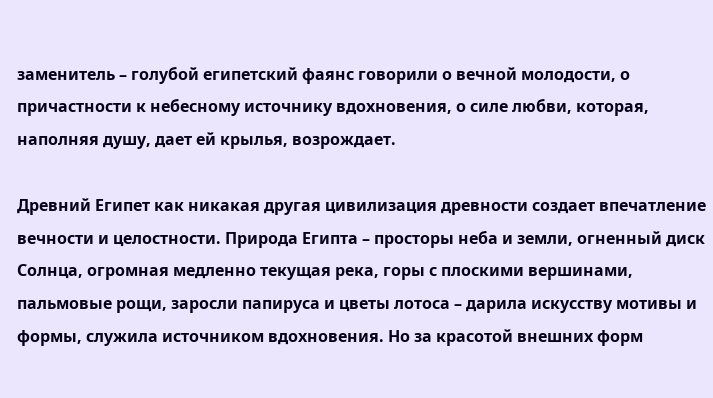заменитель – голубой египетский фаянс говорили о вечной молодости, о причастности к небесному источнику вдохновения, о силе любви, которая, наполняя душу, дает ей крылья, возрождает.

Древний Египет как никакая другая цивилизация древности создает впечатление вечности и целостности. Природа Египта – просторы неба и земли, огненный диск Солнца, огромная медленно текущая река, горы с плоскими вершинами, пальмовые рощи, заросли папируса и цветы лотоса – дарила искусству мотивы и формы, служила источником вдохновения. Но за красотой внешних форм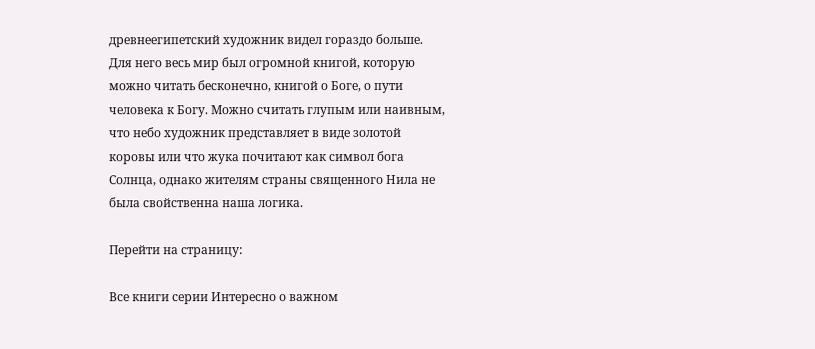древнеегипетский художник видел гораздо больше. Для него весь мир был огромной книгой, которую можно читать бесконечно, книгой о Боге, о пути человека к Богу. Можно считать глупым или наивным, что небо художник представляет в виде золотой коровы или что жука почитают как символ бога Солнца, однако жителям страны священного Нила не была свойственна наша логика.

Перейти на страницу:

Все книги серии Интересно о важном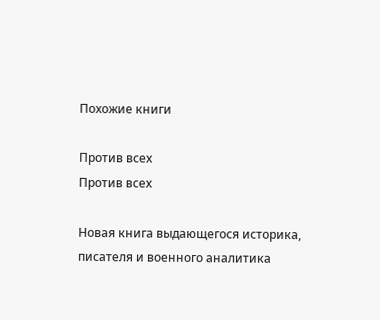Похожие книги

Против всех
Против всех

Новая книга выдающегося историка, писателя и военного аналитика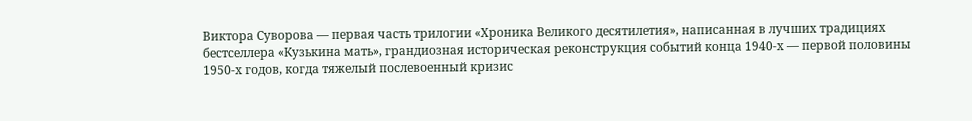Виктора Суворова — первая часть трилогии «Хроника Великого десятилетия», написанная в лучших традициях бестселлера «Кузькина мать», грандиозная историческая реконструкция событий конца 1940-х — первой половины 1950-х годов, когда тяжелый послевоенный кризис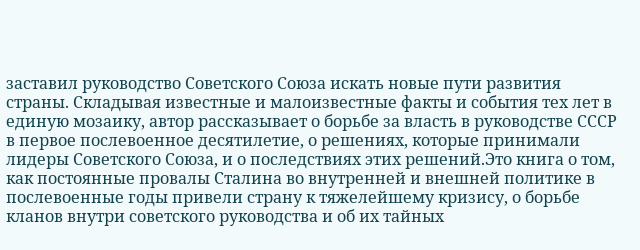заставил руководство Советского Союза искать новые пути развития страны. Складывая известные и малоизвестные факты и события тех лет в единую мозаику, автор рассказывает о борьбе за власть в руководстве СССР в первое послевоенное десятилетие, о решениях, которые принимали лидеры Советского Союза, и о последствиях этих решений.Это книга о том, как постоянные провалы Сталина во внутренней и внешней политике в послевоенные годы привели страну к тяжелейшему кризису, о борьбе кланов внутри советского руководства и об их тайных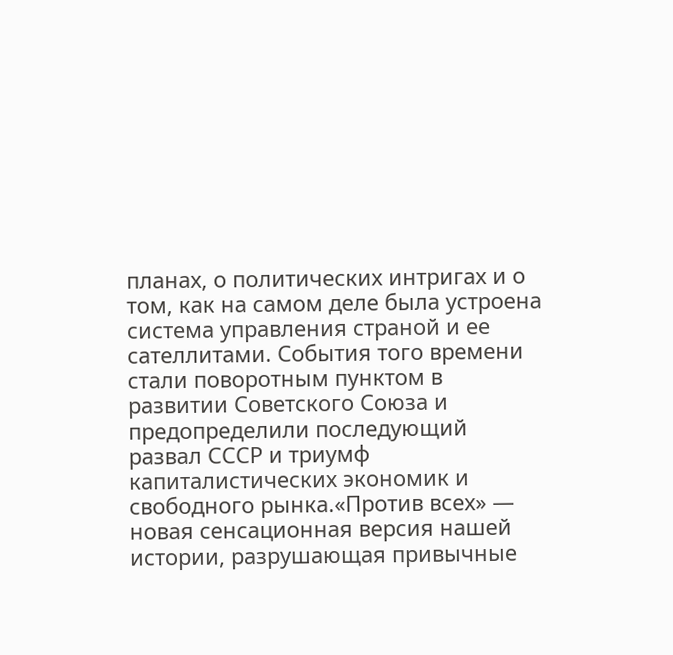планах, о политических интригах и о том, как на самом деле была устроена система управления страной и ее сателлитами. События того времени стали поворотным пунктом в развитии Советского Союза и предопределили последующий развал СССР и триумф капиталистических экономик и свободного рынка.«Против всех» — новая сенсационная версия нашей истории, разрушающая привычные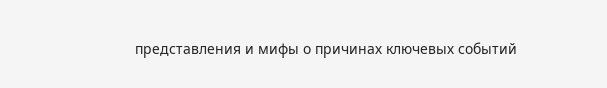представления и мифы о причинах ключевых событий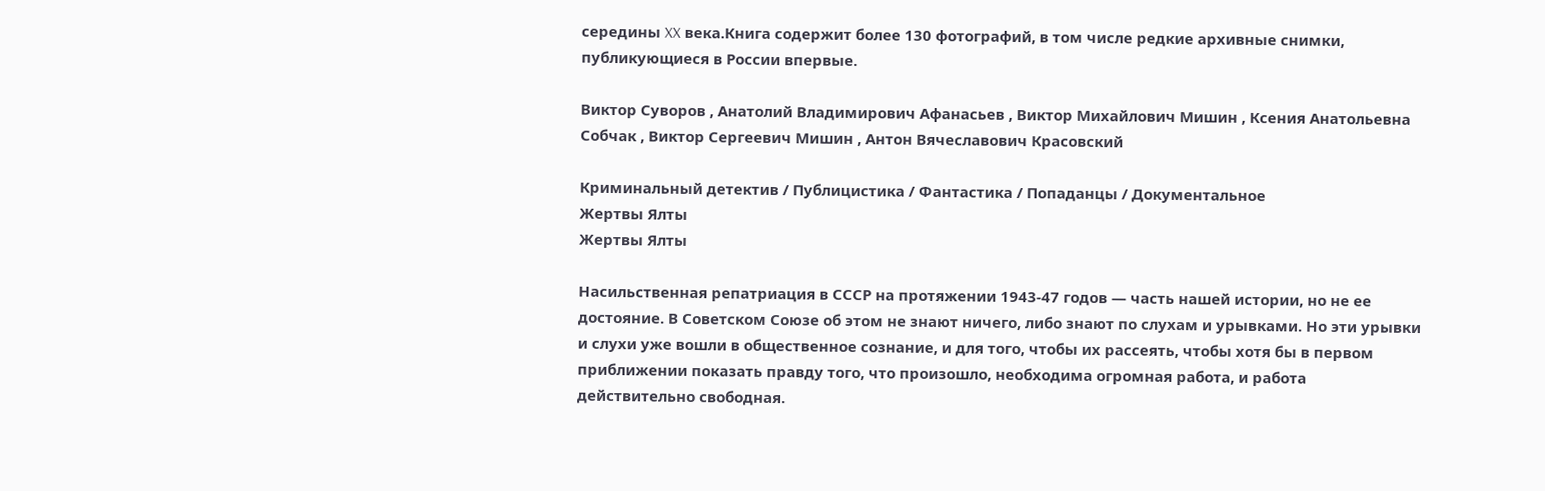середины XX века.Книга содержит более 130 фотографий, в том числе редкие архивные снимки, публикующиеся в России впервые.

Виктор Суворов , Анатолий Владимирович Афанасьев , Виктор Михайлович Мишин , Ксения Анатольевна Собчак , Виктор Сергеевич Мишин , Антон Вячеславович Красовский

Криминальный детектив / Публицистика / Фантастика / Попаданцы / Документальное
Жертвы Ялты
Жертвы Ялты

Насильственная репатриация в СССР на протяжении 1943-47 годов — часть нашей истории, но не ее достояние. В Советском Союзе об этом не знают ничего, либо знают по слухам и урывками. Но эти урывки и слухи уже вошли в общественное сознание, и для того, чтобы их рассеять, чтобы хотя бы в первом приближении показать правду того, что произошло, необходима огромная работа, и работа действительно свободная.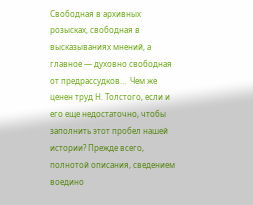Свободная в архивных розысках, свободная в высказываниях мнений, а главное — духовно свободная от предрассудков…  Чем же ценен труд Н. Толстого, если и его еще недостаточно, чтобы заполнить этот пробел нашей истории? Прежде всего, полнотой описания, сведением воедино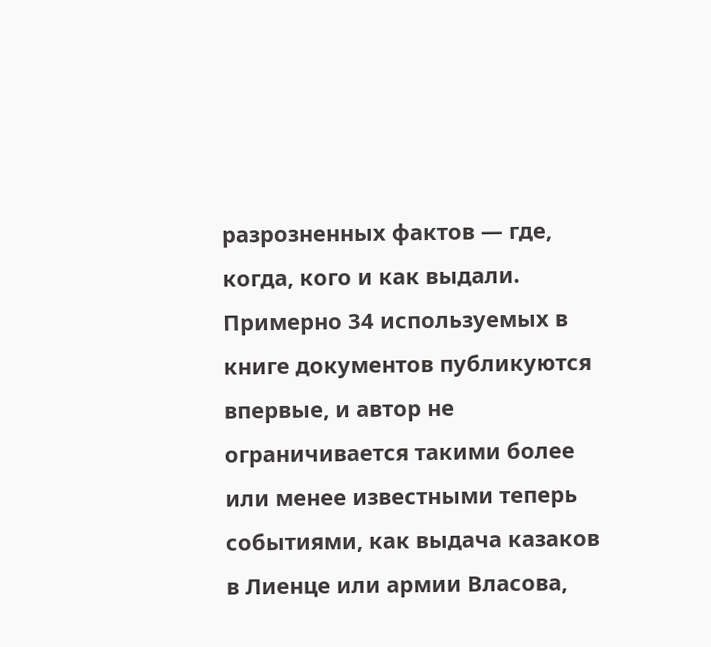разрозненных фактов — где, когда, кого и как выдали. Примерно 34 используемых в книге документов публикуются впервые, и автор не ограничивается такими более или менее известными теперь событиями, как выдача казаков в Лиенце или армии Власова,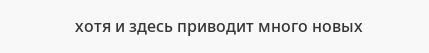хотя и здесь приводит много новых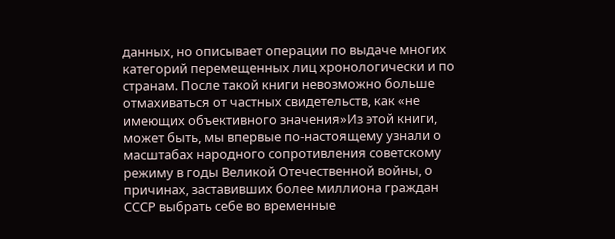данных, но описывает операции по выдаче многих категорий перемещенных лиц хронологически и по странам. После такой книги невозможно больше отмахиваться от частных свидетельств, как «не имеющих объективного значения»Из этой книги, может быть, мы впервые по-настоящему узнали о масштабах народного сопротивления советскому режиму в годы Великой Отечественной войны, о причинах, заставивших более миллиона граждан СССР выбрать себе во временные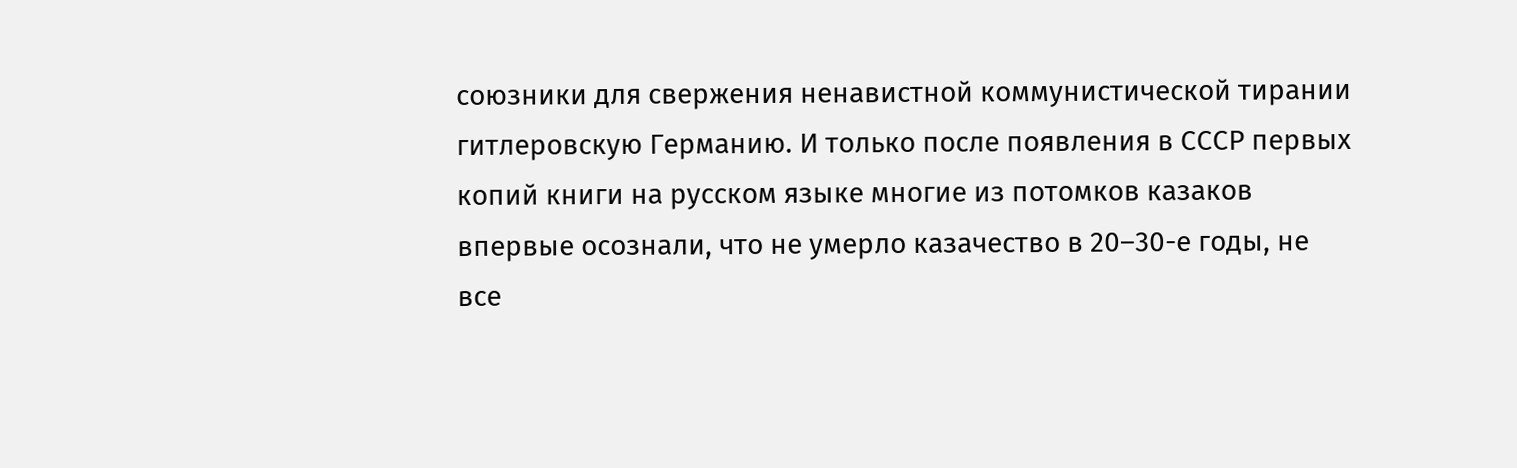союзники для свержения ненавистной коммунистической тирании гитлеровскую Германию. И только после появления в СССР первых копий книги на русском языке многие из потомков казаков впервые осознали, что не умерло казачество в 20–30-е годы, не все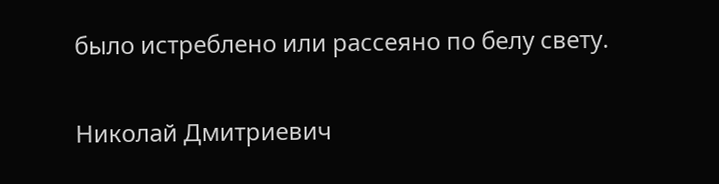было истреблено или рассеяно по белу свету.

Николай Дмитриевич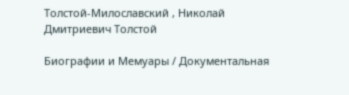Толстой-Милославский , Николай Дмитриевич Толстой

Биографии и Мемуары / Документальная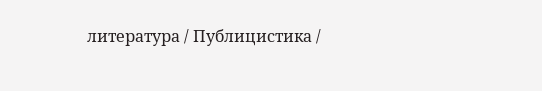литература / Публицистика /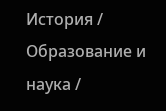История / Образование и наука /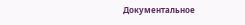Документальное